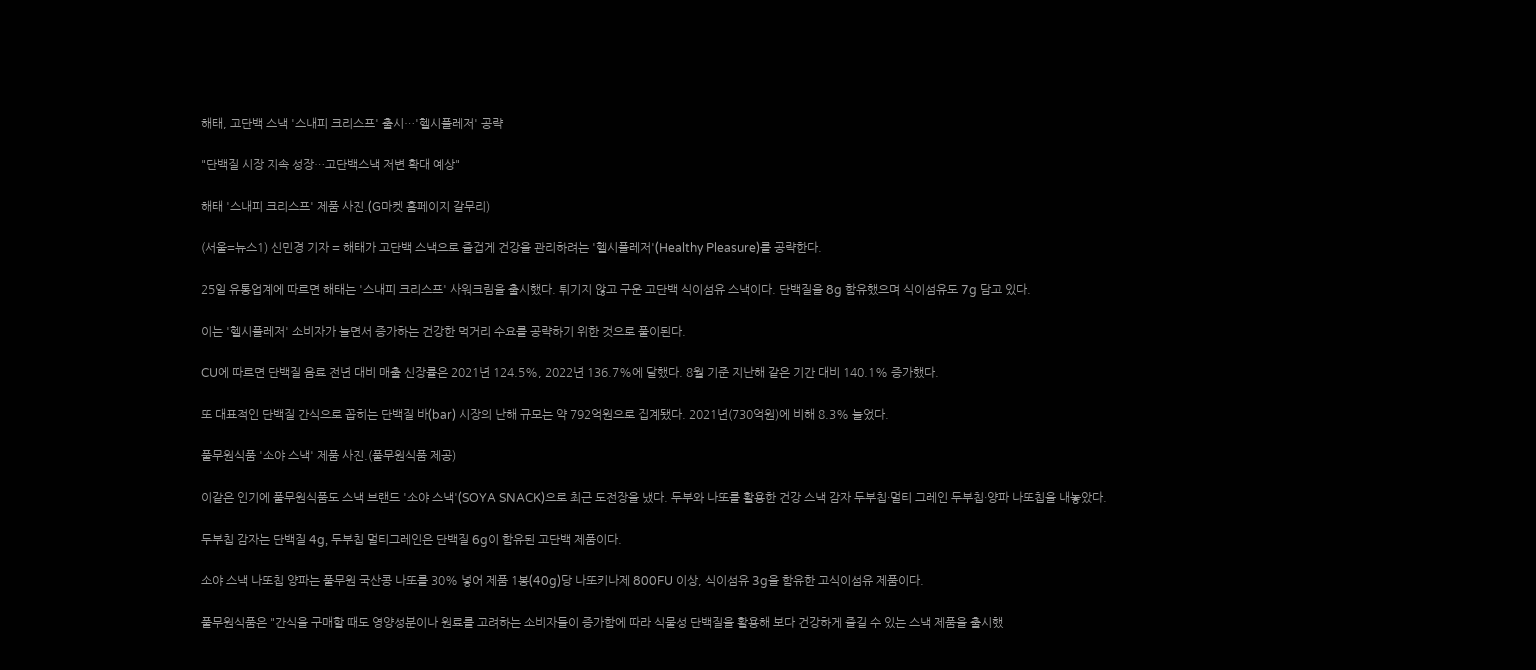해태, 고단백 스낵 '스내피 크리스프' 출시…'헬시플레저' 공략

"단백질 시장 지속 성장…고단백스낵 저변 확대 예상"

해태 '스내피 크리스프' 제품 사진.(G마켓 홈페이지 갈무리)

(서울=뉴스1) 신민경 기자 = 해태가 고단백 스낵으로 즐겁게 건강을 관리하려는 '헬시플레저'(Healthy Pleasure)를 공략한다.

25일 유통업계에 따르면 해태는 '스내피 크리스프' 사워크림을 출시했다. 튀기지 않고 구운 고단백 식이섬유 스낵이다. 단백질을 8g 함유했으며 식이섬유도 7g 담고 있다.

이는 '헬시플레저' 소비자가 늘면서 증가하는 건강한 먹거리 수요를 공략하기 위한 것으로 풀이된다.

CU에 따르면 단백질 음료 전년 대비 매출 신장률은 2021년 124.5%, 2022년 136.7%에 달했다. 8월 기준 지난해 같은 기간 대비 140.1% 증가했다.

또 대표적인 단백질 간식으로 꼽히는 단백질 바(bar) 시장의 난해 규모는 약 792억원으로 집계됐다. 2021년(730억원)에 비해 8.3% 늘었다.

풀무원식품 '소야 스낵' 제품 사진.(풀무원식품 제공)

이같은 인기에 풀무원식품도 스낵 브랜드 '소야 스낵'(SOYA SNACK)으로 최근 도전장을 냈다. 두부와 나또를 활용한 건강 스낵 감자 두부칩·멀티 그레인 두부칩·양파 나또칩을 내놓았다.

두부칩 감자는 단백질 4g, 두부칩 멀티그레인은 단백질 6g이 함유된 고단백 제품이다.

소야 스낵 나또칩 양파는 풀무원 국산콩 나또를 30% 넣어 제품 1봉(40g)당 나또키나제 800FU 이상, 식이섬유 3g을 함유한 고식이섬유 제품이다.

풀무원식품은 "간식을 구매할 때도 영양성분이나 원료를 고려하는 소비자들이 증가함에 따라 식물성 단백질을 활용해 보다 건강하게 즐길 수 있는 스낵 제품을 출시했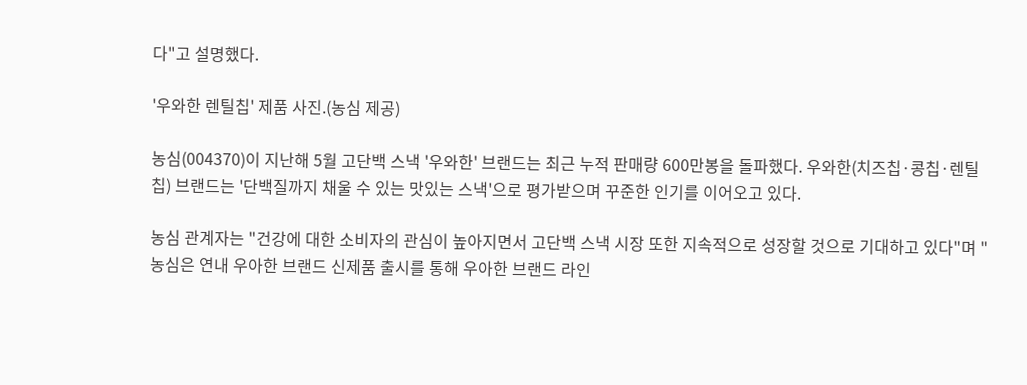다"고 설명했다.

'우와한 렌틸칩' 제품 사진.(농심 제공)

농심(004370)이 지난해 5월 고단백 스낵 '우와한' 브랜드는 최근 누적 판매량 600만봉을 돌파했다. 우와한(치즈칩·콩칩·렌틸칩) 브랜드는 '단백질까지 채울 수 있는 맛있는 스낵'으로 평가받으며 꾸준한 인기를 이어오고 있다.

농심 관계자는 "건강에 대한 소비자의 관심이 높아지면서 고단백 스낵 시장 또한 지속적으로 성장할 것으로 기대하고 있다"며 "농심은 연내 우아한 브랜드 신제품 출시를 통해 우아한 브랜드 라인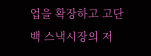업을 확장하고 고단백 스낵시장의 저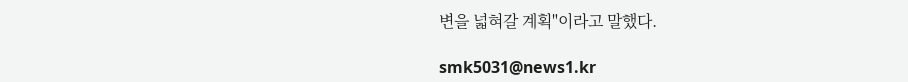변을 넓혀갈 계획"이라고 말했다.

smk5031@news1.kr